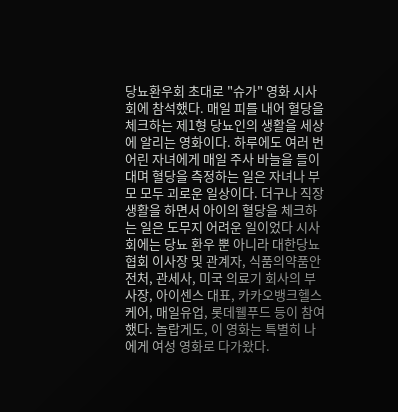당뇨환우회 초대로 "슈가" 영화 시사회에 참석했다. 매일 피를 내어 혈당을 체크하는 제1형 당뇨인의 생활을 세상에 알리는 영화이다. 하루에도 여러 번 어린 자녀에게 매일 주사 바늘을 들이대며 혈당을 측정하는 일은 자녀나 부모 모두 괴로운 일상이다. 더구나 직장 생활을 하면서 아이의 혈당을 체크하는 일은 도무지 어려운 일이었다 시사회에는 당뇨 환우 뿐 아니라 대한당뇨협회 이사장 및 관계자, 식품의약품안전처, 관세사, 미국 의료기 회사의 부사장, 아이센스 대표, 카카오뱅크헬스케어, 매일유업, 롯데웰푸드 등이 참여했다. 놀랍게도, 이 영화는 특별히 나에게 여성 영화로 다가왔다.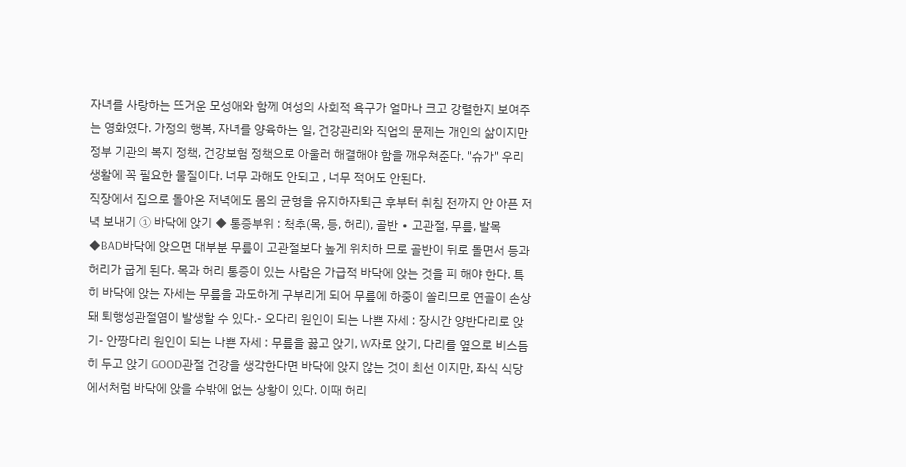자녀를 사랑하는 뜨거운 모성애와 함께 여성의 사회적 욕구가 얼마나 크고 강렬한지 보여주는 영화였다. 가정의 행복, 자녀를 양육하는 일, 건강관리와 직업의 문제는 개인의 삶이지만 정부 기관의 복지 정책, 건강보험 정책으로 아울러 해결해야 함을 깨우쳐준다. "슈가" 우리 생활에 꼭 필요한 물질이다. 너무 과해도 안되고 , 너무 적어도 안된다.
직장에서 집으로 돌아온 저녁에도 몸의 균형을 유지하자퇴근 후부터 취침 전까지 안 아픈 저녁 보내기 ① 바닥에 앉기 ◆ 통증부위 : 척추(목, 등, 허리), 골반 ∙ 고관절, 무릎, 발목 ◆BAD바닥에 앉으면 대부분 무릎이 고관절보다 높게 위치하 므로 골반이 뒤로 돌면서 등과 허리가 굽게 된다. 목과 허리 통증이 있는 사람은 가급적 바닥에 앉는 것을 피 해야 한다. 특히 바닥에 앉는 자세는 무릎을 과도하게 구부리게 되어 무릎에 하중이 쏠리므로 연골이 손상돼 퇴행성관절염이 발생할 수 있다.- 오다리 원인이 되는 나쁜 자세 : 장시간 양반다리로 앉기- 안짱다리 원인이 되는 나쁜 자세 : 무릎을 꿇고 앉기, W자로 앉기, 다리를 옆으로 비스듬히 두고 앉기 GOOD관절 건강을 생각한다면 바닥에 앉지 않는 것이 최선 이지만, 좌식 식당에서처럼 바닥에 앉을 수밖에 없는 상황이 있다. 이때 허리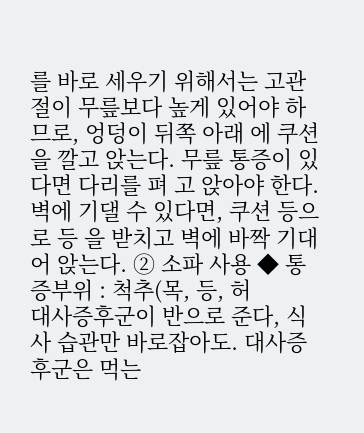를 바로 세우기 위해서는 고관 절이 무릎보다 높게 있어야 하므로, 엉덩이 뒤쪽 아래 에 쿠션을 깔고 앉는다. 무릎 통증이 있다면 다리를 펴 고 앉아야 한다. 벽에 기댈 수 있다면, 쿠션 등으로 등 을 받치고 벽에 바짝 기대어 앉는다. ② 소파 사용 ◆ 통증부위 : 척추(목, 등, 허
대사증후군이 반으로 준다, 식사 습관만 바로잡아도. 대사증후군은 먹는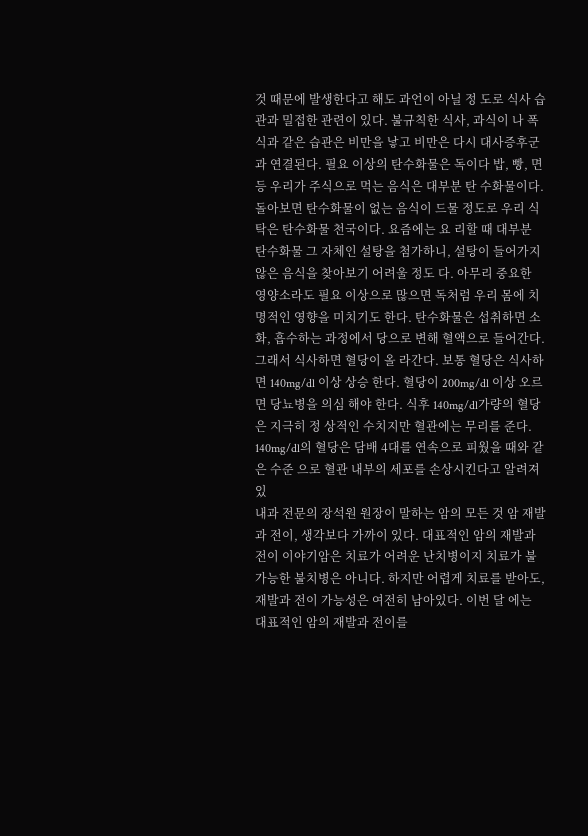것 때문에 발생한다고 해도 과언이 아닐 정 도로 식사 습관과 밀접한 관련이 있다. 불규칙한 식사, 과식이 나 폭식과 같은 습관은 비만을 낳고 비만은 다시 대사증후군과 연결된다. 필요 이상의 탄수화물은 독이다 밥, 빵, 면 등 우리가 주식으로 먹는 음식은 대부분 탄 수화물이다. 돌아보면 탄수화물이 없는 음식이 드물 정도로 우리 식탁은 탄수화물 천국이다. 요즘에는 요 리할 때 대부분 탄수화물 그 자체인 설탕을 첨가하니, 설탕이 들어가지 않은 음식을 찾아보기 어려울 정도 다. 아무리 중요한 영양소라도 필요 이상으로 많으면 독처럼 우리 몸에 치명적인 영향을 미치기도 한다. 탄수화물은 섭취하면 소화, 흡수하는 과정에서 당으로 변해 혈액으로 들어간다. 그래서 식사하면 혈당이 올 라간다. 보통 혈당은 식사하면 140mg/dl 이상 상승 한다. 혈당이 200mg/dl 이상 오르면 당뇨병을 의심 해야 한다. 식후 140mg/dl가량의 혈당은 지극히 정 상적인 수치지만 혈관에는 무리를 준다. 140mg/dl의 혈당은 담배 4대를 연속으로 피웠을 때와 같은 수준 으로 혈관 내부의 세포를 손상시킨다고 알려져 있
내과 전문의 장석원 원장이 말하는 암의 모든 것 암 재발과 전이, 생각보다 가까이 있다. 대표적인 암의 재발과 전이 이야기암은 치료가 어려운 난치병이지 치료가 불가능한 불치병은 아니다. 하지만 어렵게 치료를 받아도, 재발과 전이 가능성은 여전히 남아있다. 이번 달 에는 대표적인 암의 재발과 전이를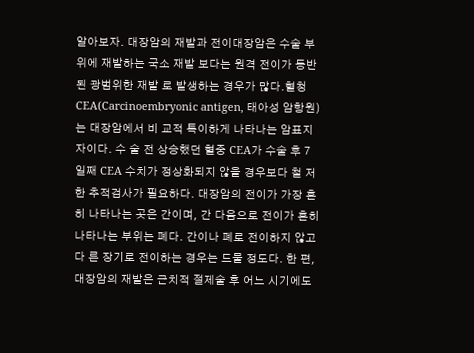알아보자. 대장암의 재발과 전이대장암은 수술 부위에 재발하는 국소 재발 보다는 원격 전이가 동반된 광범위한 재발 로 발생하는 경우가 많다.혈청 CEA(Carcinoembryonic antigen, 태아성 암항원)는 대장암에서 비 교적 특이하게 나타나는 암표지자이다. 수 술 전 상승했던 혈중 CEA가 수술 후 7일째 CEA 수치가 정상화되지 않을 경우보다 철 저한 추적검사가 필요하다. 대장암의 전이가 가장 흔히 나타나는 곳은 간이며, 간 다음으로 전이가 흔히 나타나는 부위는 폐다. 간이나 폐로 전이하지 않고 다 른 장기로 전이하는 경우는 드물 정도다. 한 편, 대장암의 재발은 근치적 절제술 후 어느 시기에도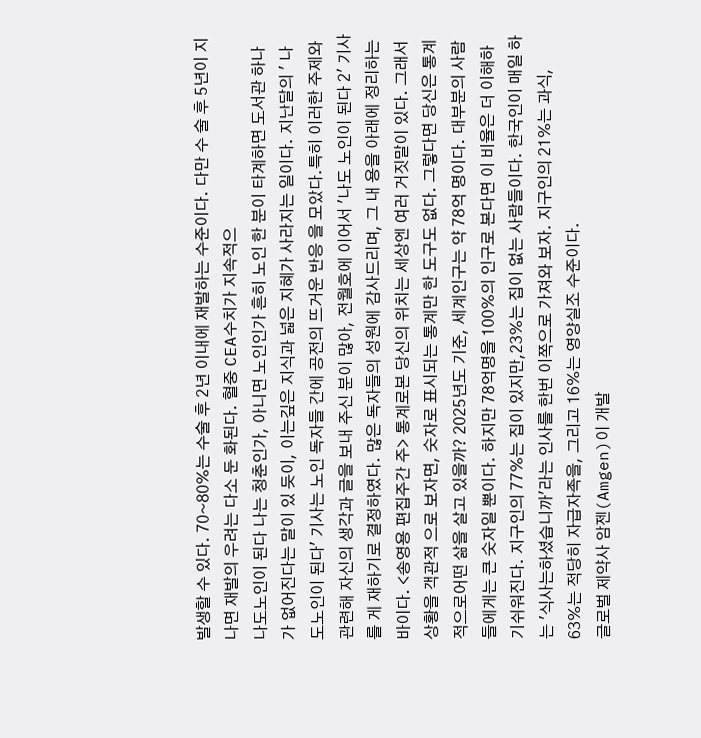발생할 수 있다. 70~80%는 수술 후 2년 이내에 재발하는 수준이다. 다만 수 술 후 5년이 지나면 재발의 우려는 다소 둔 화된다. 혈중 CEA수치가 지속적으
나도노인이 된다 나는 청춘인가, 아니면 노인인가 흔히 노인 한 분이 타계하면 도서관 하나가 없어진다는 말이 있 듯이, 이는깊은 지식과 넓은 지혜가 사라지는 일이다. 지난달의 ' 나도노인이 된다' 기사는 노인 독자들 간에 공전의 뜨거운 반응 을 모았다.특히 이러한 주제와 관련해 자신의 생각과 글을 보내 주신 분이 많아, 전월호에 이어서 '나도 노인이 된다 2' 기사를 게 재하기로 결정하였다. 많은 독자들의 성원에 감사드리며, 그 내 용을 아래에 정리하는 바이다. <송영용 편집주간 주> 통계로본 당신의 위치는 세상엔 여러 거짓말이 있다. 그래서 상황을 객관적 으로 보자면, 숫자로 표시되는 통계만 한 도구도 없다. 그렇다면 당신은 통계적으로어떤 삶을 살고 있을까? 2025년도 기준, 세계인구는 약 78억 명이다. 대부분의 사람들에게는 큰 숫자일 뿐이다. 하지만 78억명을 100%의 인구로 본다면 이 비율은 더 이해하기쉬워진다. 지구인의 77%는 집이 있지만,23%는 집이 없는 사람들이다. 한국인이 매일 하는 '식사는하셨습니까'라는 인사를 한번 이쪽으로 가져와 보자. 지구인의 21%는 과식, 63%는 적당히 자급자족을, 그리고 16%는 영양실조 수준이다.
글로벌 제약사 암젠(Amgen)이 개발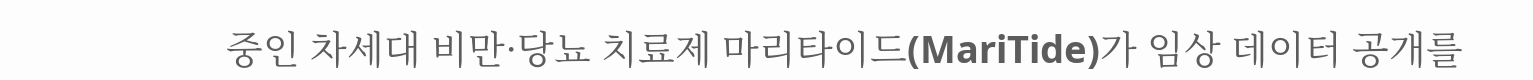중인 차세대 비만·당뇨 치료제 마리타이드(MariTide)가 임상 데이터 공개를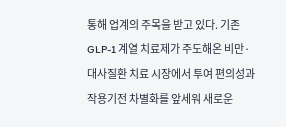통해 업계의 주목을 받고 있다. 기존 GLP-1 계열 치료제가 주도해온 비만·대사질환 치료 시장에서 투여 편의성과 작용기전 차별화를 앞세워 새로운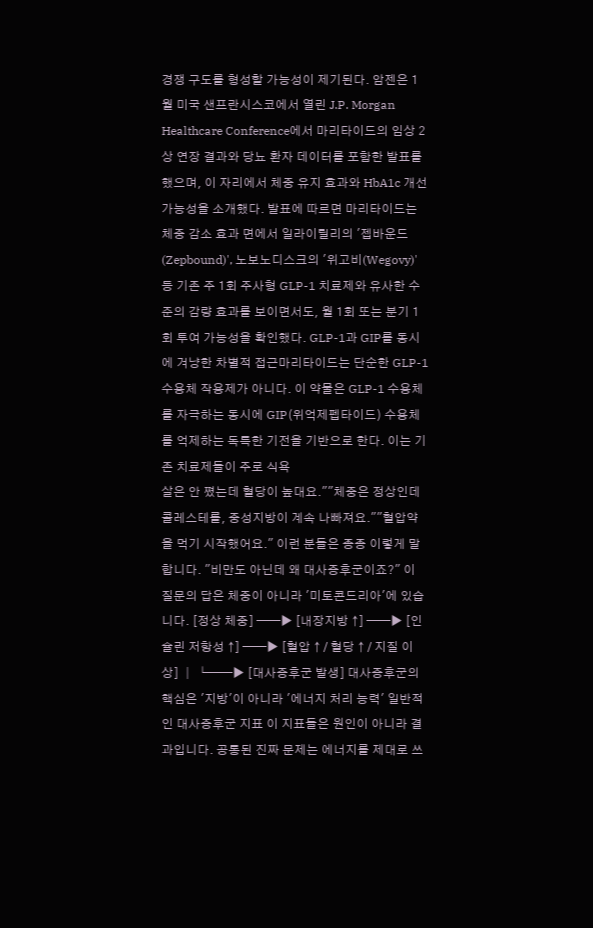경쟁 구도를 형성할 가능성이 제기된다. 암젠은 1월 미국 샌프란시스코에서 열린 J.P. Morgan Healthcare Conference에서 마리타이드의 임상 2상 연장 결과와 당뇨 환자 데이터를 포함한 발표를 했으며, 이 자리에서 체중 유지 효과와 HbA1c 개선 가능성을 소개했다. 발표에 따르면 마리타이드는 체중 감소 효과 면에서 일라이릴리의 '젭바운드(Zepbound)', 노보노디스크의 '위고비(Wegovy)' 등 기존 주 1회 주사형 GLP-1 치료제와 유사한 수준의 감량 효과를 보이면서도, 월 1회 또는 분기 1회 투여 가능성을 확인했다. GLP-1과 GIP를 동시에 겨냥한 차별적 접근마리타이드는 단순한 GLP-1 수용체 작용제가 아니다. 이 약물은 GLP-1 수용체를 자극하는 동시에 GIP(위억제펩타이드) 수용체를 억제하는 독특한 기전을 기반으로 한다. 이는 기존 치료제들이 주로 식욕
살은 안 쪘는데 혈당이 높대요.""체중은 정상인데 콜레스테롤, 중성지방이 계속 나빠져요.""혈압약을 먹기 시작했어요." 이런 분들은 종종 이렇게 말합니다. "비만도 아닌데 왜 대사증후군이죠?" 이 질문의 답은 체중이 아니라 '미토콘드리아'에 있습니다. [정상 체중] ──▶ [내장지방 ↑] ──▶ [인슐린 저항성 ↑] ──▶ [혈압 ↑ / 혈당 ↑ / 지질 이상] │ └──▶ [대사증후군 발생] 대사증후군의 핵심은 '지방'이 아니라 '에너지 처리 능력' 일반적인 대사증후군 지표 이 지표들은 원인이 아니라 결과입니다. 공통된 진짜 문제는 에너지를 제대로 쓰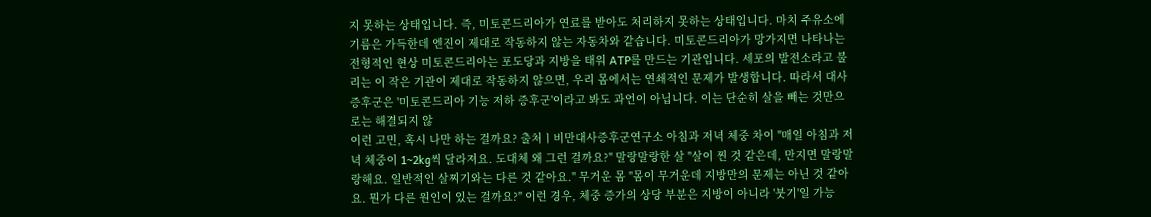지 못하는 상태입니다. 즉, 미토콘드리아가 연료를 받아도 처리하지 못하는 상태입니다. 마치 주유소에 기름은 가득한데 엔진이 제대로 작동하지 않는 자동차와 같습니다. 미토콘드리아가 망가지면 나타나는 전형적인 현상 미토콘드리아는 포도당과 지방을 태워 ATP를 만드는 기관입니다. 세포의 발전소라고 불리는 이 작은 기관이 제대로 작동하지 않으면, 우리 몸에서는 연쇄적인 문제가 발생합니다. 따라서 대사증후군은 '미토콘드리아 기능 저하 증후군'이라고 봐도 과언이 아닙니다. 이는 단순히 살을 빼는 것만으로는 해결되지 않
이런 고민, 혹시 나만 하는 걸까요? 출처ㅣ비만대사증후군연구소 아침과 저녁 체중 차이 "매일 아침과 저녁 체중이 1~2kg씩 달라져요. 도대체 왜 그런 걸까요?" 말랑말랑한 살 "살이 찐 것 같은데, 만지면 말랑말랑해요. 일반적인 살찌기와는 다른 것 같아요." 무거운 몸 "몸이 무거운데 지방만의 문제는 아닌 것 같아요. 뭔가 다른 원인이 있는 걸까요?" 이런 경우, 체중 증가의 상당 부분은 지방이 아니라 '붓기'일 가능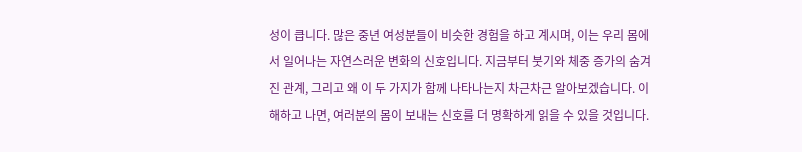성이 큽니다. 많은 중년 여성분들이 비슷한 경험을 하고 계시며, 이는 우리 몸에서 일어나는 자연스러운 변화의 신호입니다. 지금부터 붓기와 체중 증가의 숨겨진 관계, 그리고 왜 이 두 가지가 함께 나타나는지 차근차근 알아보겠습니다. 이해하고 나면, 여러분의 몸이 보내는 신호를 더 명확하게 읽을 수 있을 것입니다.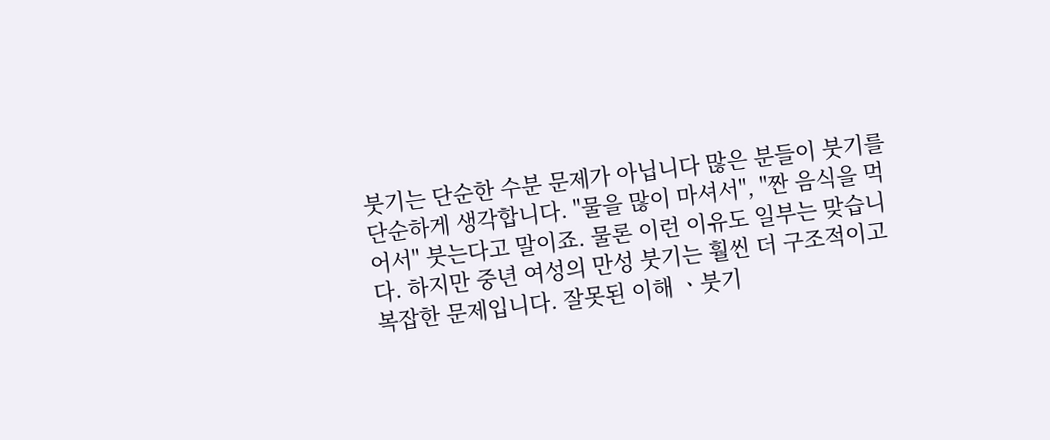붓기는 단순한 수분 문제가 아닙니다 많은 분들이 붓기를 단순하게 생각합니다. "물을 많이 마셔서", "짠 음식을 먹어서" 붓는다고 말이죠. 물론 이런 이유도 일부는 맞습니다. 하지만 중년 여성의 만성 붓기는 훨씬 더 구조적이고 복잡한 문제입니다. 잘못된 이해 ㆍ붓기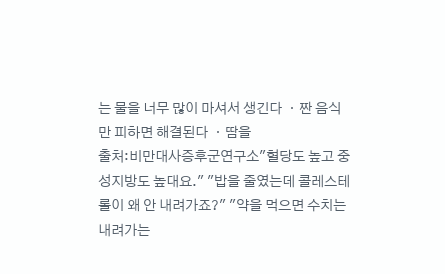는 물을 너무 많이 마셔서 생긴다 ㆍ짠 음식만 피하면 해결된다 ㆍ땀을
출처:비만대사증후군연구소"혈당도 높고 중성지방도 높대요." "밥을 줄였는데 콜레스테롤이 왜 안 내려가죠?" "약을 먹으면 수치는 내려가는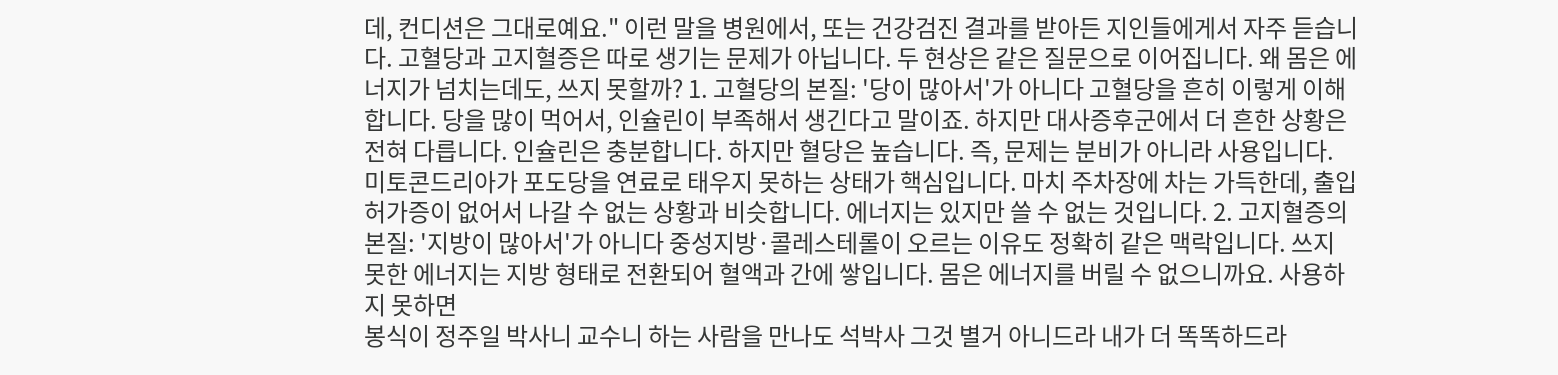데, 컨디션은 그대로예요." 이런 말을 병원에서, 또는 건강검진 결과를 받아든 지인들에게서 자주 듣습니다. 고혈당과 고지혈증은 따로 생기는 문제가 아닙니다. 두 현상은 같은 질문으로 이어집니다. 왜 몸은 에너지가 넘치는데도, 쓰지 못할까? 1. 고혈당의 본질: '당이 많아서'가 아니다 고혈당을 흔히 이렇게 이해합니다. 당을 많이 먹어서, 인슐린이 부족해서 생긴다고 말이죠. 하지만 대사증후군에서 더 흔한 상황은 전혀 다릅니다. 인슐린은 충분합니다. 하지만 혈당은 높습니다. 즉, 문제는 분비가 아니라 사용입니다. 미토콘드리아가 포도당을 연료로 태우지 못하는 상태가 핵심입니다. 마치 주차장에 차는 가득한데, 출입 허가증이 없어서 나갈 수 없는 상황과 비슷합니다. 에너지는 있지만 쓸 수 없는 것입니다. 2. 고지혈증의 본질: '지방이 많아서'가 아니다 중성지방·콜레스테롤이 오르는 이유도 정확히 같은 맥락입니다. 쓰지 못한 에너지는 지방 형태로 전환되어 혈액과 간에 쌓입니다. 몸은 에너지를 버릴 수 없으니까요. 사용하지 못하면
봉식이 정주일 박사니 교수니 하는 사람을 만나도 석박사 그것 별거 아니드라 내가 더 똑똑하드라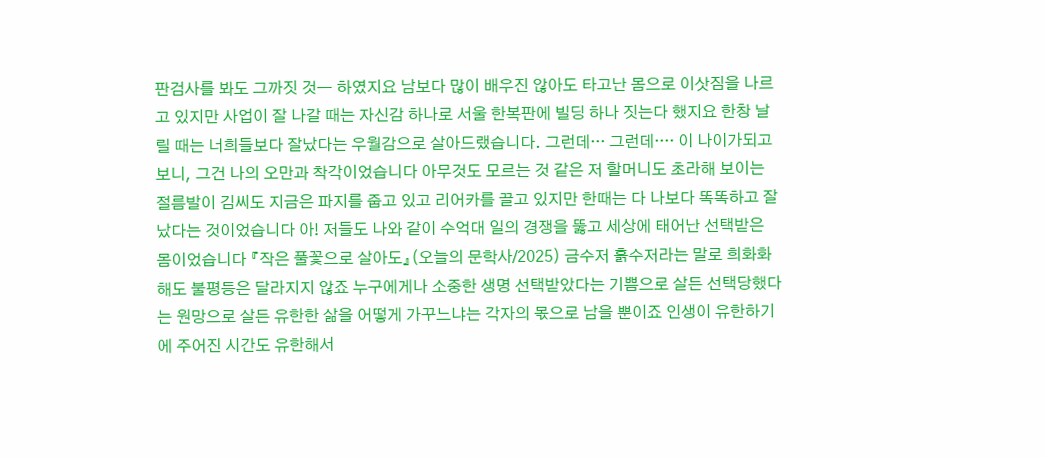판검사를 봐도 그까짓 것― 하였지요 남보다 많이 배우진 않아도 타고난 몸으로 이삿짐을 나르고 있지만 사업이 잘 나갈 때는 자신감 하나로 서울 한복판에 빌딩 하나 짓는다 했지요 한창 날릴 때는 너희들보다 잘났다는 우월감으로 살아드랬습니다. 그런데··· 그런데···· 이 나이가되고 보니, 그건 나의 오만과 착각이었습니다 아무것도 모르는 것 같은 저 할머니도 초라해 보이는 절름발이 김씨도 지금은 파지를 줍고 있고 리어카를 끌고 있지만 한때는 다 나보다 똑똑하고 잘났다는 것이었습니다 아! 저들도 나와 같이 수억대 일의 경쟁을 뚫고 세상에 태어난 선택받은 몸이었습니다 『작은 풀꽃으로 살아도』(오늘의 문학사/2025) 금수저 흙수저라는 말로 희화화해도 불평등은 달라지지 않죠 누구에게나 소중한 생명 선택받았다는 기쁨으로 살든 선택당했다는 원망으로 살든 유한한 삶을 어떻게 가꾸느냐는 각자의 몫으로 남을 뿐이죠 인생이 유한하기에 주어진 시간도 유한해서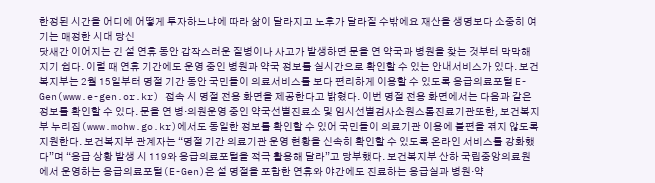한정된 시간을 어디에 어떻게 투자하느냐에 따라 삶이 달라지고 노후가 달라질 수밖에요 재산을 생명보다 소중히 여기는 매정한 시대 당신
닷새간 이어지는 긴 설 연휴 동안 갑작스러운 질병이나 사고가 발생하면 문을 연 약국과 병원을 찾는 것부터 막막해지기 쉽다. 이럴 때 연휴 기간에도 운영 중인 병원과 약국 정보를 실시간으로 확인할 수 있는 안내서비스가 있다. 보건복지부는 2월 15일부터 명절 기간 동안 국민들이 의료서비스를 보다 편리하게 이용할 수 있도록 응급의료포털 E-Gen(www.e-gen.or.kr) 접속 시 명절 전용 화면을 제공한다고 밝혔다. 이번 명절 전용 화면에서는 다음과 같은 정보를 확인할 수 있다. 문을 연 병·의원운영 중인 약국선별진료소 및 임시선별검사소원스톱진료기관또한, 보건복지부 누리집(www.mohw.go.kr)에서도 동일한 정보를 확인할 수 있어 국민들이 의료기관 이용에 불편을 겪지 않도록 지원한다. 보건복지부 관계자는 “명절 기간 의료기관 운영 현황을 신속히 확인할 수 있도록 온라인 서비스를 강화했다”며 “응급 상황 발생 시 119와 응급의료포털을 적극 활용해 달라”고 당부했다. 보건복지부 산하 국립중앙의료원에서 운영하는 응급의료포털(E-Gen)은 설 명절을 포함한 연휴와 야간에도 진료하는 응급실과 병원·약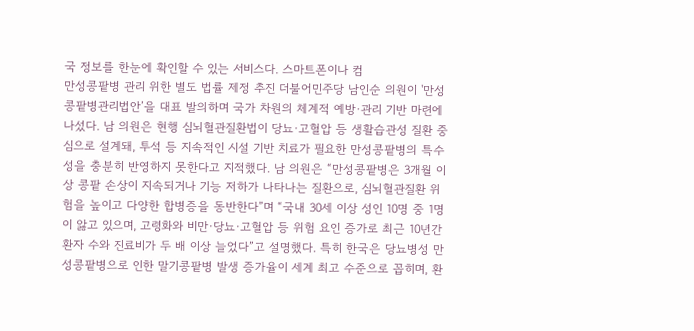국 정보를 한눈에 확인할 수 있는 서비스다. 스마트폰이나 컴
만성콩팥병 관리 위한 별도 법률 제정 추진 더불어민주당 남인순 의원이 '만성콩팥병관리법안’을 대표 발의하며 국가 차원의 체계적 예방·관리 기반 마련에 나섰다. 남 의원은 현행 심뇌혈관질환법이 당뇨·고혈압 등 생활습관성 질환 중심으로 설계돼, 투석 등 지속적인 시설 기반 치료가 필요한 만성콩팥병의 특수성을 충분히 반영하지 못한다고 지적했다. 남 의원은 “만성콩팥병은 3개월 이상 콩팥 손상이 지속되거나 기능 저하가 나타나는 질환으로, 심뇌혈관질환 위험을 높이고 다양한 합병증을 동반한다”며 “국내 30세 이상 성인 10명 중 1명이 앓고 있으며, 고령화와 비만·당뇨·고혈압 등 위험 요인 증가로 최근 10년간 환자 수와 진료비가 두 배 이상 늘었다”고 설명했다. 특히 한국은 당뇨병성 만성콩팥병으로 인한 말기콩팥병 발생 증가율이 세계 최고 수준으로 꼽히며, 환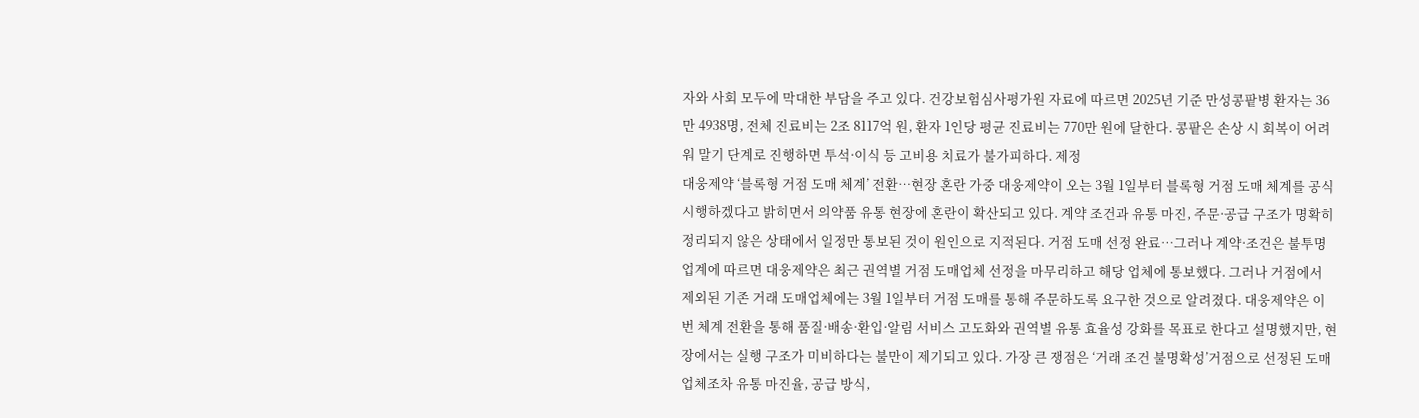자와 사회 모두에 막대한 부담을 주고 있다. 건강보험심사평가원 자료에 따르면 2025년 기준 만성콩팥병 환자는 36만 4938명, 전체 진료비는 2조 8117억 원, 환자 1인당 평균 진료비는 770만 원에 달한다. 콩팥은 손상 시 회복이 어려워 말기 단계로 진행하면 투석·이식 등 고비용 치료가 불가피하다. 제정
대웅제약 ‘블록형 거점 도매 체계’ 전환…현장 혼란 가중 대웅제약이 오는 3월 1일부터 블록형 거점 도매 체계를 공식 시행하겠다고 밝히면서 의약품 유통 현장에 혼란이 확산되고 있다. 계약 조건과 유통 마진, 주문·공급 구조가 명확히 정리되지 않은 상태에서 일정만 통보된 것이 원인으로 지적된다. 거점 도매 선정 완료…그러나 계약·조건은 불투명업계에 따르면 대웅제약은 최근 권역별 거점 도매업체 선정을 마무리하고 해당 업체에 통보했다. 그러나 거점에서 제외된 기존 거래 도매업체에는 3월 1일부터 거점 도매를 통해 주문하도록 요구한 것으로 알려졌다. 대웅제약은 이번 체계 전환을 통해 품질·배송·환입·알림 서비스 고도화와 권역별 유통 효율성 강화를 목표로 한다고 설명했지만, 현장에서는 실행 구조가 미비하다는 불만이 제기되고 있다. 가장 큰 쟁점은 ‘거래 조건 불명확성’거점으로 선정된 도매업체조차 유통 마진율, 공급 방식,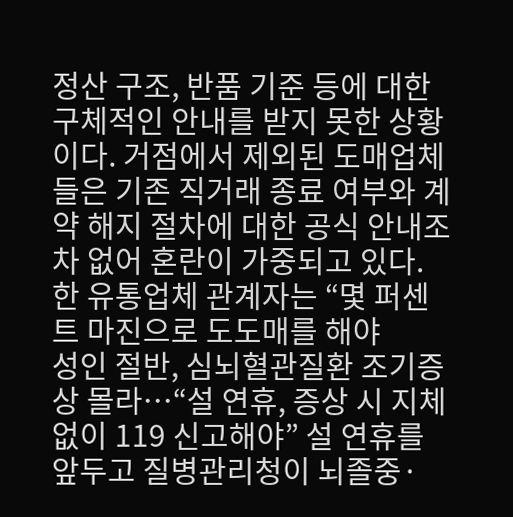정산 구조, 반품 기준 등에 대한 구체적인 안내를 받지 못한 상황이다. 거점에서 제외된 도매업체들은 기존 직거래 종료 여부와 계약 해지 절차에 대한 공식 안내조차 없어 혼란이 가중되고 있다. 한 유통업체 관계자는 “몇 퍼센트 마진으로 도도매를 해야
성인 절반, 심뇌혈관질환 조기증상 몰라…“설 연휴, 증상 시 지체 없이 119 신고해야” 설 연휴를 앞두고 질병관리청이 뇌졸중·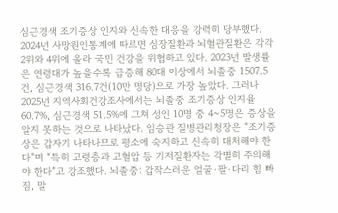심근경색 조기증상 인지와 신속한 대응을 강력히 당부했다. 2024년 사망원인통계에 따르면 심장질환과 뇌혈관질환은 각각 2위와 4위에 올라 국민 건강을 위협하고 있다. 2023년 발생률은 연령대가 높을수록 급증해 80대 이상에서 뇌졸중 1507.5건, 심근경색 316.7건(10만 명당)으로 가장 높았다. 그러나 2025년 지역사회건강조사에서는 뇌졸중 조기증상 인지율 60.7%, 심근경색 51.5%에 그쳐 성인 10명 중 4~5명은 증상을 알지 못하는 것으로 나타났다. 임승관 질병관리청장은 “조기증상은 갑자기 나타나므로 평소에 숙지하고 신속히 대처해야 한다”며 “특히 고령층과 고혈압 등 기저질환자는 각별히 주의해야 한다”고 강조했다. 뇌졸중: 갑작스러운 얼굴·팔·다리 힘 빠짐, 말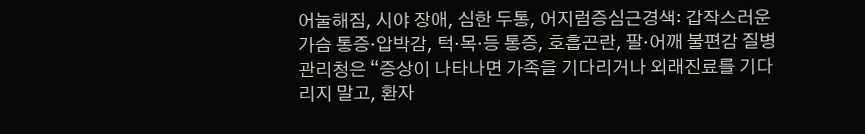어눌해짐, 시야 장애, 심한 두통, 어지럼증심근경색: 갑작스러운 가슴 통증·압박감, 턱·목·등 통증, 호흡곤란, 팔·어깨 불편감 질병관리청은 “증상이 나타나면 가족을 기다리거나 외래진료를 기다리지 말고, 환자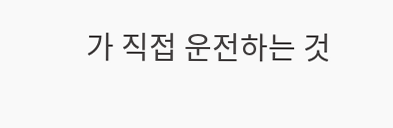가 직접 운전하는 것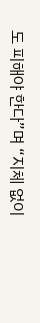도 피해야 한다”며 “지체 없이